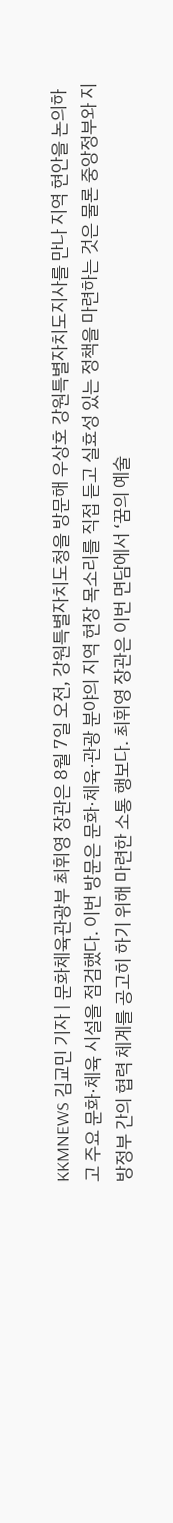KKMNEWS 김교민 기자 | 문화체육관광부 최휘영 장관은 8월 7일 오전, 강원특별자치도청을 방문해 우상호 강원특별자치도지사를 만나 지역 현안을 논의하고 주요 문화·체육 시설을 점검했다. 이번 방문은 문화·체육·관광 분야의 지역 현장 목소리를 직접 듣고 실효성 있는 정책을 마련하는 것은 물론 중앙정부와 지방정부 간의 협력 체계를 공고히 하기 위해 마련한 소통 행보다. 최휘영 장관은 이번 면담에서 ‘꿈의 예술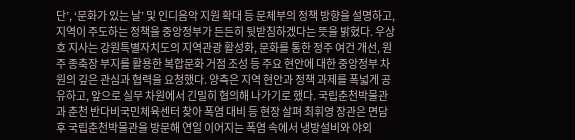단’, ‘문화가 있는 날’ 및 인디음악 지원 확대 등 문체부의 정책 방향을 설명하고, 지역이 주도하는 정책을 중앙정부가 든든히 뒷받침하겠다는 뜻을 밝혔다. 우상호 지사는 강원특별자치도의 지역관광 활성화, 문화를 통한 정주 여건 개선, 원주 종축장 부지를 활용한 복합문화 거점 조성 등 주요 현안에 대한 중앙정부 차원의 깊은 관심과 협력을 요청했다. 양측은 지역 현안과 정책 과제를 폭넓게 공유하고, 앞으로 실무 차원에서 긴밀히 협의해 나가기로 했다. 국립춘천박물관과 춘천 반다비국민체육센터 찾아 폭염 대비 등 현장 살펴 최휘영 장관은 면담 후 국립춘천박물관을 방문해 연일 이어지는 폭염 속에서 냉방설비와 야외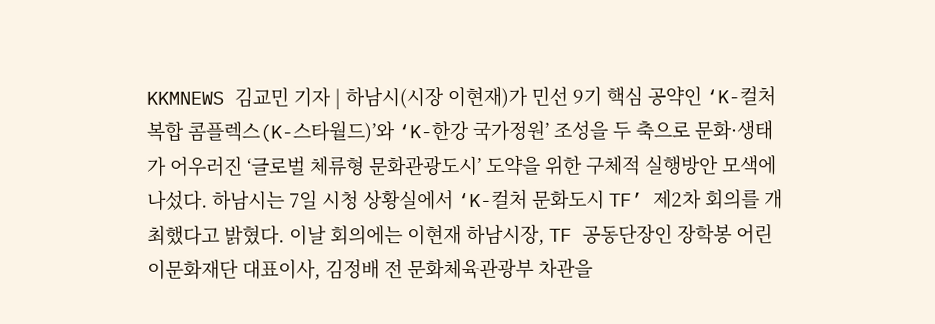KKMNEWS 김교민 기자 | 하남시(시장 이현재)가 민선 9기 핵심 공약인 ‘K-컬처 복합 콤플렉스(K-스타월드)’와 ‘K-한강 국가정원’ 조성을 두 축으로 문화·생태가 어우러진 ‘글로벌 체류형 문화관광도시’ 도약을 위한 구체적 실행방안 모색에 나섰다. 하남시는 7일 시청 상황실에서 ‘K-컬처 문화도시 TF’ 제2차 회의를 개최했다고 밝혔다. 이날 회의에는 이현재 하남시장, TF 공동단장인 장학봉 어린이문화재단 대표이사, 김정배 전 문화체육관광부 차관을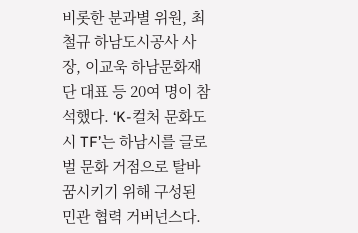비롯한 분과별 위원, 최철규 하남도시공사 사장, 이교욱 하남문화재단 대표 등 20여 명이 참석했다. ‘K-컬처 문화도시 TF’는 하남시를 글로벌 문화 거점으로 탈바꿈시키기 위해 구성된 민관 협력 거버넌스다.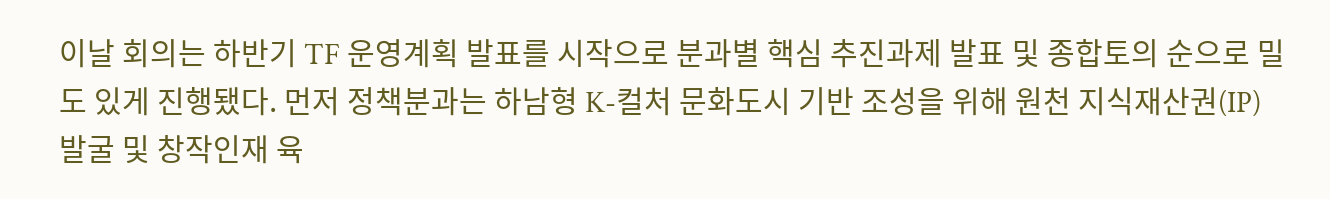이날 회의는 하반기 TF 운영계획 발표를 시작으로 분과별 핵심 추진과제 발표 및 종합토의 순으로 밀도 있게 진행됐다. 먼저 정책분과는 하남형 K-컬처 문화도시 기반 조성을 위해 원천 지식재산권(IP) 발굴 및 창작인재 육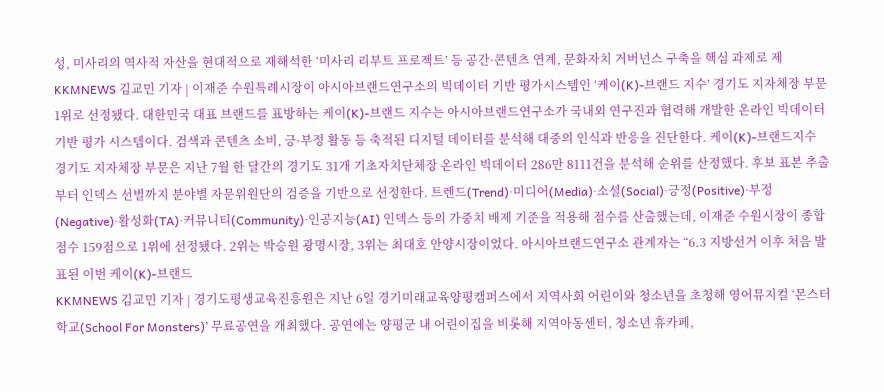성, 미사리의 역사적 자산을 현대적으로 재해석한 ‘미사리 리부트 프로젝트’ 등 공간·콘텐츠 연계, 문화자치 거버넌스 구축을 핵심 과제로 제
KKMNEWS 김교민 기자 | 이재준 수원특례시장이 아시아브랜드연구소의 빅데이터 기반 평가시스템인 ‘케이(K)-브랜드 지수’ 경기도 지자체장 부문 1위로 선정됐다. 대한민국 대표 브랜드를 표방하는 케이(K)-브랜드 지수는 아시아브랜드연구소가 국내외 연구진과 협력해 개발한 온라인 빅데이터 기반 평가 시스템이다. 검색과 콘텐츠 소비, 긍·부정 활동 등 축적된 디지털 데이터를 분석해 대중의 인식과 반응을 진단한다. 케이(K)-브랜드지수 경기도 지자체장 부문은 지난 7월 한 달간의 경기도 31개 기초자치단체장 온라인 빅데이터 286만 8111건을 분석해 순위를 산정했다. 후보 표본 추출부터 인덱스 선별까지 분야별 자문위원단의 검증을 기반으로 선정한다. 트렌드(Trend)·미디어(Media)·소셜(Social)·긍정(Positive)·부정(Negative)·활성화(TA)·커뮤니티(Community)·인공지능(AI) 인덱스 등의 가중치 배제 기준을 적용해 점수를 산출했는데, 이재준 수원시장이 종합점수 159점으로 1위에 선정됐다. 2위는 박승원 광명시장, 3위는 최대호 안양시장이었다. 아시아브랜드연구소 관계자는 “6.3 지방선거 이후 처음 발표된 이번 케이(K)-브랜드
KKMNEWS 김교민 기자 | 경기도평생교육진흥원은 지난 6일 경기미래교육양평캠퍼스에서 지역사회 어린이와 청소년을 초청해 영어뮤지컬 ‘몬스터 학교(School For Monsters)’ 무료공연을 개최했다. 공연에는 양평군 내 어린이집을 비롯해 지역아동센터, 청소년 휴카페,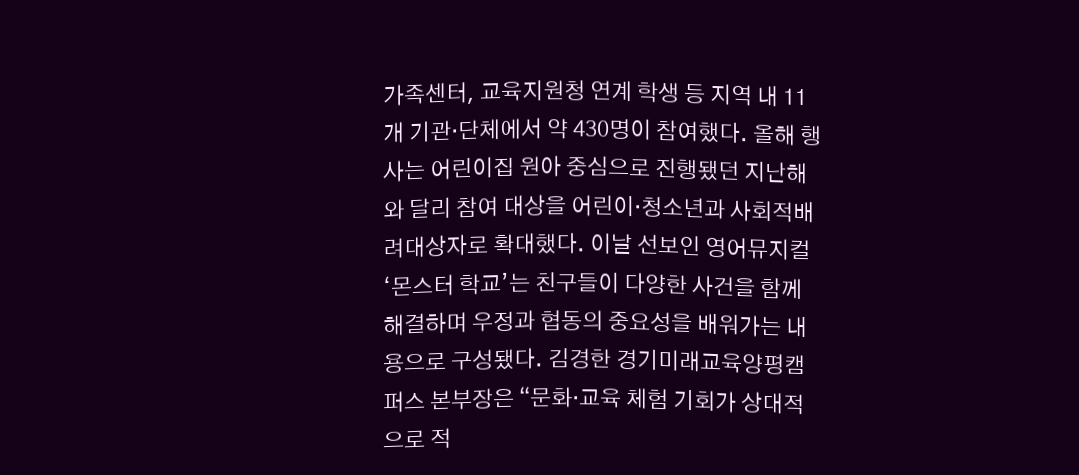가족센터, 교육지원청 연계 학생 등 지역 내 11개 기관·단체에서 약 430명이 참여했다. 올해 행사는 어린이집 원아 중심으로 진행됐던 지난해와 달리 참여 대상을 어린이·청소년과 사회적배려대상자로 확대했다. 이날 선보인 영어뮤지컬 ‘몬스터 학교’는 친구들이 다양한 사건을 함께 해결하며 우정과 협동의 중요성을 배워가는 내용으로 구성됐다. 김경한 경기미래교육양평캠퍼스 본부장은 “문화·교육 체험 기회가 상대적으로 적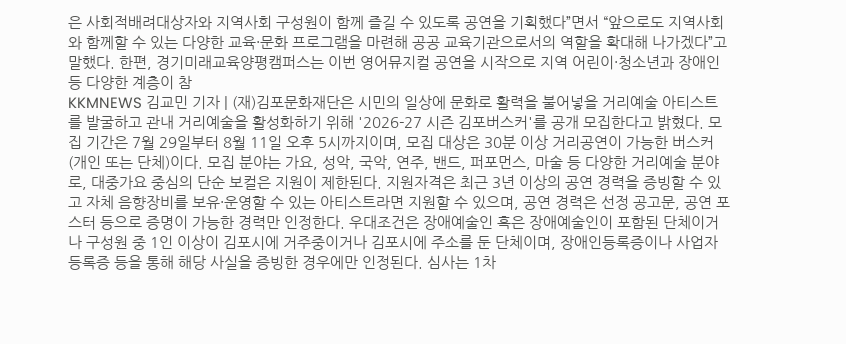은 사회적배려대상자와 지역사회 구성원이 함께 즐길 수 있도록 공연을 기획했다”면서 “앞으로도 지역사회와 함께할 수 있는 다양한 교육·문화 프로그램을 마련해 공공 교육기관으로서의 역할을 확대해 나가겠다”고 말했다. 한편, 경기미래교육양평캠퍼스는 이번 영어뮤지컬 공연을 시작으로 지역 어린이·청소년과 장애인 등 다양한 계층이 참
KKMNEWS 김교민 기자 | (재)김포문화재단은 시민의 일상에 문화로 활력을 불어넣을 거리예술 아티스트를 발굴하고 관내 거리예술을 활성화하기 위해 '2026-27 시즌 김포버스커'를 공개 모집한다고 밝혔다. 모집 기간은 7월 29일부터 8월 11일 오후 5시까지이며, 모집 대상은 30분 이상 거리공연이 가능한 버스커(개인 또는 단체)이다. 모집 분야는 가요, 성악, 국악, 연주, 밴드, 퍼포먼스, 마술 등 다양한 거리예술 분야로, 대중가요 중심의 단순 보컬은 지원이 제한된다. 지원자격은 최근 3년 이상의 공연 경력을 증빙할 수 있고 자체 음향장비를 보유·운영할 수 있는 아티스트라면 지원할 수 있으며, 공연 경력은 선정 공고문, 공연 포스터 등으로 증명이 가능한 경력만 인정한다. 우대조건은 장애예술인 혹은 장애예술인이 포함된 단체이거나 구성원 중 1인 이상이 김포시에 거주중이거나 김포시에 주소를 둔 단체이며, 장애인등록증이나 사업자등록증 등을 통해 해당 사실을 증빙한 경우에만 인정된다. 심사는 1차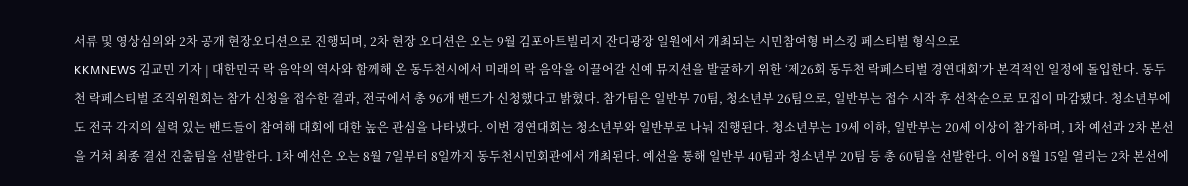서류 및 영상심의와 2차 공개 현장오디션으로 진행되며, 2차 현장 오디션은 오는 9월 김포아트빌리지 잔디광장 일원에서 개최되는 시민참여형 버스킹 페스티벌 형식으로
KKMNEWS 김교민 기자 | 대한민국 락 음악의 역사와 함께해 온 동두천시에서 미래의 락 음악을 이끌어갈 신예 뮤지션을 발굴하기 위한 ‘제26회 동두천 락페스티벌 경연대회’가 본격적인 일정에 돌입한다. 동두천 락페스티벌 조직위원회는 참가 신청을 접수한 결과, 전국에서 총 96개 밴드가 신청했다고 밝혔다. 참가팀은 일반부 70팀, 청소년부 26팀으로, 일반부는 접수 시작 후 선착순으로 모집이 마감됐다. 청소년부에도 전국 각지의 실력 있는 밴드들이 참여해 대회에 대한 높은 관심을 나타냈다. 이번 경연대회는 청소년부와 일반부로 나눠 진행된다. 청소년부는 19세 이하, 일반부는 20세 이상이 참가하며, 1차 예선과 2차 본선을 거쳐 최종 결선 진출팀을 선발한다. 1차 예선은 오는 8월 7일부터 8일까지 동두천시민회관에서 개최된다. 예선을 통해 일반부 40팀과 청소년부 20팀 등 총 60팀을 선발한다. 이어 8월 15일 열리는 2차 본선에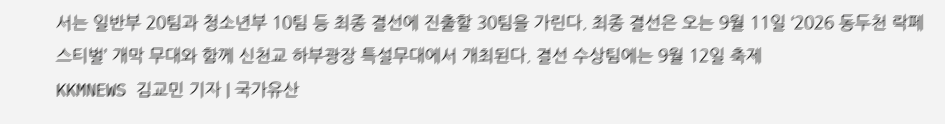서는 일반부 20팀과 청소년부 10팀 등 최종 결선에 진출할 30팀을 가린다. 최종 결선은 오는 9월 11일 ‘2026 동두천 락페스티벌’ 개막 무대와 함께 신천교 하부광장 특설무대에서 개최된다. 결선 수상팀에는 9월 12일 축제
KKMNEWS 김교민 기자 | 국가유산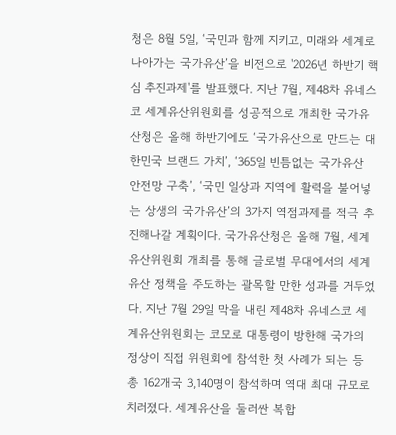청은 8월 5일, ‘국민과 함께 지키고, 미래와 세계로 나아가는 국가유산’을 비전으로 '2026년 하반기 핵심 추진과제'를 발표했다. 지난 7월, 제48차 유네스코 세계유산위원회를 성공적으로 개최한 국가유산청은 올해 하반기에도 ‘국가유산으로 만드는 대한민국 브랜드 가치’, ‘365일 빈틈없는 국가유산 안전망 구축’, ‘국민 일상과 지역에 활력을 불어넣는 상생의 국가유산’의 3가지 역점과제를 적극 추진해나갈 계획이다. 국가유산청은 올해 7월, 세계유산위원회 개최를 통해 글로벌 무대에서의 세계유산 정책을 주도하는 괄목할 만한 성과를 거두었다. 지난 7월 29일 막을 내린 제48차 유네스코 세계유산위원회는 코모로 대통령이 방한해 국가의 정상이 직접 위원회에 참석한 첫 사례가 되는 등 총 162개국 3,140명이 참석하며 역대 최대 규모로 치러졌다. 세계유산을 둘러싼 복합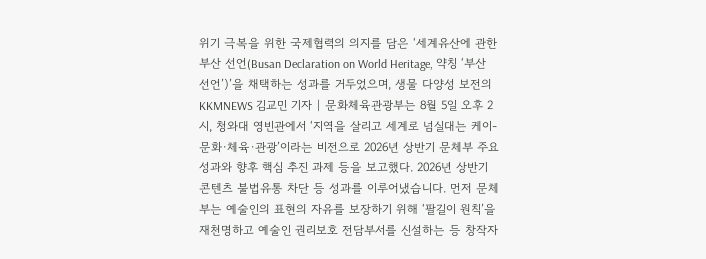위기 극복을 위한 국제협력의 의지를 담은 ‘세계유산에 관한 부산 선언(Busan Declaration on World Heritage, 약칭 ‘부산 선언’)’을 채택하는 성과를 거두었으며, 생물 다양성 보전의
KKMNEWS 김교민 기자 | 문화체육관광부는 8월 5일 오후 2시, 청와대 영빈관에서 ‘지역을 살리고 세계로 넘실대는 케이-문화·체육·관광’이라는 비전으로 2026년 상반기 문체부 주요 성과와 향후 핵심 추진 과제 등을 보고했다. 2026년 상반기 콘텐츠 불법유통 차단 등 성과를 이루어냈습니다. 먼저 문체부는 예술인의 표현의 자유를 보장하기 위해 ‘팔길이 원칙’을 재천명하고 예술인 권리보호 전담부서를 신설하는 등 창작자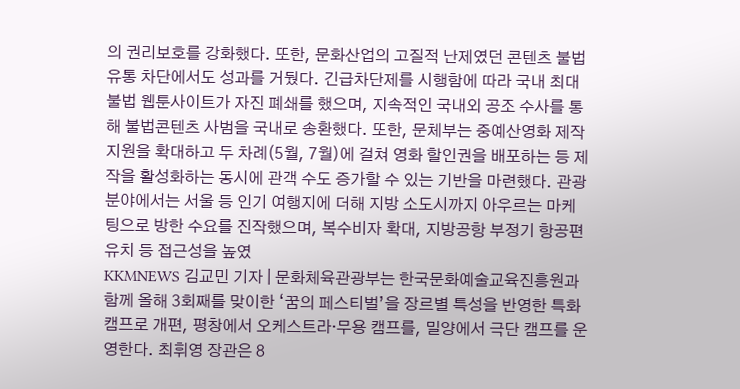의 권리보호를 강화했다. 또한, 문화산업의 고질적 난제였던 콘텐츠 불법유통 차단에서도 성과를 거뒀다. 긴급차단제를 시행함에 따라 국내 최대 불법 웹툰사이트가 자진 폐쇄를 했으며, 지속적인 국내외 공조 수사를 통해 불법콘텐츠 사범을 국내로 송환했다. 또한, 문체부는 중예산영화 제작지원을 확대하고 두 차례(5월, 7월)에 걸쳐 영화 할인권을 배포하는 등 제작을 활성화하는 동시에 관객 수도 증가할 수 있는 기반을 마련했다. 관광 분야에서는 서울 등 인기 여행지에 더해 지방 소도시까지 아우르는 마케팅으로 방한 수요를 진작했으며, 복수비자 확대, 지방공항 부정기 항공편 유치 등 접근성을 높였
KKMNEWS 김교민 기자 | 문화체육관광부는 한국문화예술교육진흥원과 함께 올해 3회째를 맞이한 ‘꿈의 페스티벌’을 장르별 특성을 반영한 특화 캠프로 개편, 평창에서 오케스트라·무용 캠프를, 밀양에서 극단 캠프를 운영한다. 최휘영 장관은 8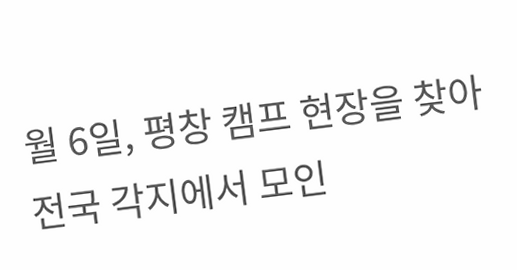월 6일, 평창 캠프 현장을 찾아 전국 각지에서 모인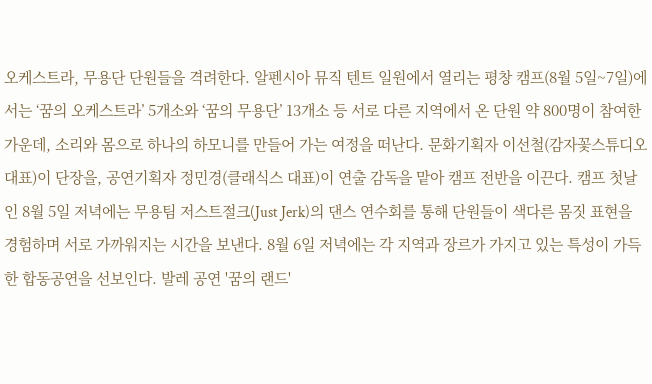오케스트라, 무용단 단원들을 격려한다. 알펜시아 뮤직 텐트 일원에서 열리는 평창 캠프(8월 5일~7일)에서는 ‘꿈의 오케스트라’ 5개소와 ‘꿈의 무용단’ 13개소 등 서로 다른 지역에서 온 단원 약 800명이 참여한 가운데, 소리와 몸으로 하나의 하모니를 만들어 가는 여정을 떠난다. 문화기획자 이선철(감자꽃스튜디오 대표)이 단장을, 공연기획자 정민경(클래식스 대표)이 연출 감독을 맡아 캠프 전반을 이끈다. 캠프 첫날인 8월 5일 저녁에는 무용팀 저스트절크(Just Jerk)의 댄스 연수회를 통해 단원들이 색다른 몸짓 표현을 경험하며 서로 가까워지는 시간을 보낸다. 8월 6일 저녁에는 각 지역과 장르가 가지고 있는 특성이 가득한 합동공연을 선보인다. 발레 공연 '꿈의 랜드'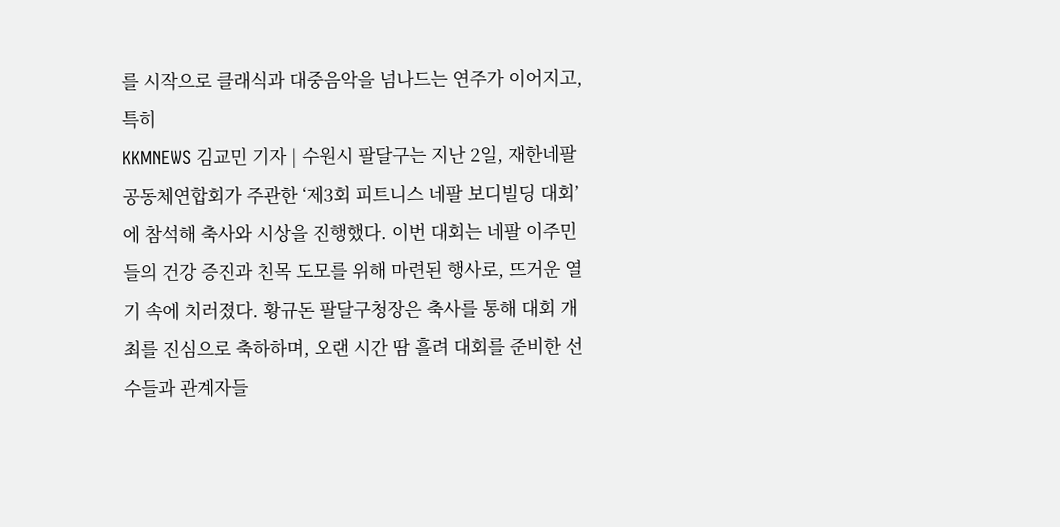를 시작으로 클래식과 대중음악을 넘나드는 연주가 이어지고, 특히
KKMNEWS 김교민 기자 | 수원시 팔달구는 지난 2일, 재한네팔공동체연합회가 주관한 ‘제3회 피트니스 네팔 보디빌딩 대회’에 참석해 축사와 시상을 진행했다. 이번 대회는 네팔 이주민들의 건강 증진과 친목 도모를 위해 마련된 행사로, 뜨거운 열기 속에 치러졌다. 황규돈 팔달구청장은 축사를 통해 대회 개최를 진심으로 축하하며, 오랜 시간 땀 흘려 대회를 준비한 선수들과 관계자들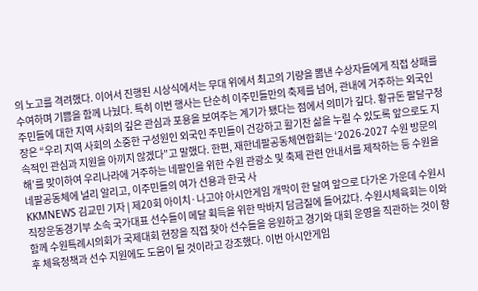의 노고를 격려했다. 이어서 진행된 시상식에서는 무대 위에서 최고의 기량을 뽐낸 수상자들에게 직접 상패를 수여하며 기쁨을 함께 나눴다. 특히 이번 행사는 단순히 이주민들만의 축제를 넘어, 관내에 거주하는 외국인 주민들에 대한 지역 사회의 깊은 관심과 포용을 보여주는 계기가 됐다는 점에서 의미가 깊다. 황규돈 팔달구청장은 “우리 지역 사회의 소중한 구성원인 외국인 주민들이 건강하고 활기찬 삶을 누릴 수 있도록 앞으로도 지속적인 관심과 지원을 아끼지 않겠다”고 말했다. 한편, 재한네팔공동체연합회는 ‘2026-2027 수원 방문의 해’를 맞이하여 우리나라에 거주하는 네팔인을 위한 수원 관광소 및 축제 관련 안내서를 제작하는 등 수원을 네팔공동체에 널리 알리고, 이주민들의 여가 선용과 한국 사
KKMNEWS 김교민 기자 | 제20회 아이치·나고야 아시안게임 개막이 한 달여 앞으로 다가온 가운데 수원시 직장운동경기부 소속 국가대표 선수들이 메달 획득을 위한 막바지 담금질에 들어갔다. 수원시체육회는 이와 함께 수원특례시의회가 국제대회 현장을 직접 찾아 선수들을 응원하고 경기와 대회 운영을 직관하는 것이 향후 체육정책과 선수 지원에도 도움이 될 것이라고 강조했다. 이번 아시안게임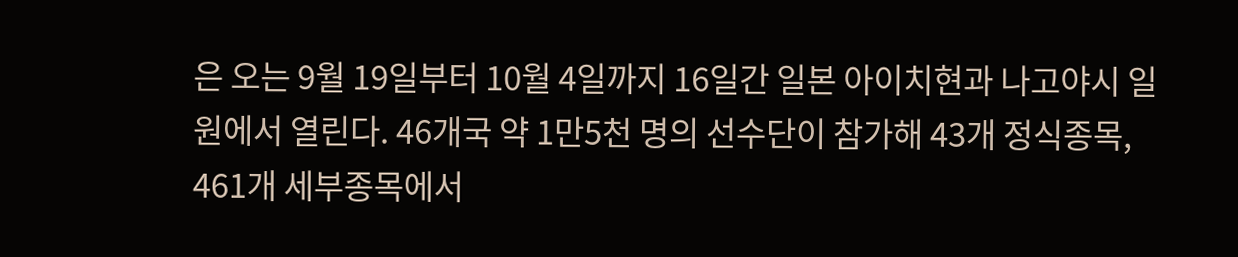은 오는 9월 19일부터 10월 4일까지 16일간 일본 아이치현과 나고야시 일원에서 열린다. 46개국 약 1만5천 명의 선수단이 참가해 43개 정식종목, 461개 세부종목에서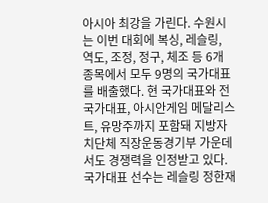아시아 최강을 가린다. 수원시는 이번 대회에 복싱, 레슬링, 역도, 조정, 정구, 체조 등 6개 종목에서 모두 9명의 국가대표를 배출했다. 현 국가대표와 전 국가대표, 아시안게임 메달리스트, 유망주까지 포함돼 지방자치단체 직장운동경기부 가운데서도 경쟁력을 인정받고 있다. 국가대표 선수는 레슬링 정한재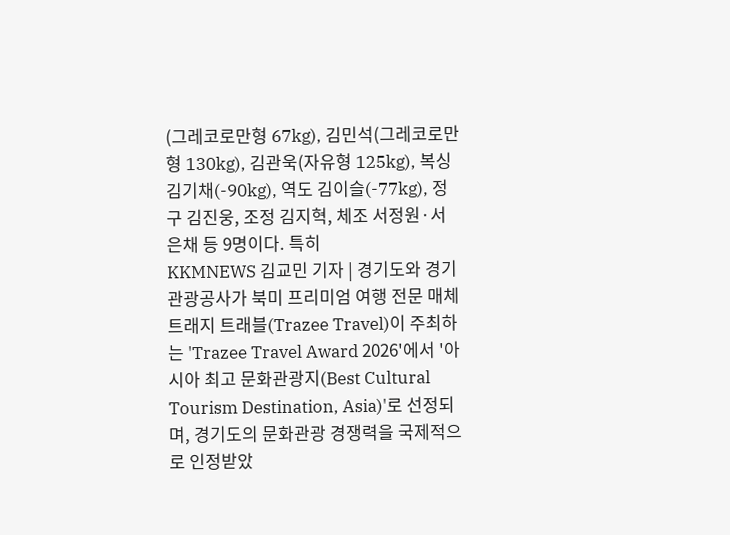(그레코로만형 67kg), 김민석(그레코로만형 130kg), 김관욱(자유형 125kg), 복싱 김기채(-90kg), 역도 김이슬(-77kg), 정구 김진웅, 조정 김지혁, 체조 서정원·서은채 등 9명이다. 특히
KKMNEWS 김교민 기자 | 경기도와 경기관광공사가 북미 프리미엄 여행 전문 매체 트래지 트래블(Trazee Travel)이 주최하는 'Trazee Travel Award 2026'에서 '아시아 최고 문화관광지(Best Cultural Tourism Destination, Asia)'로 선정되며, 경기도의 문화관광 경쟁력을 국제적으로 인정받았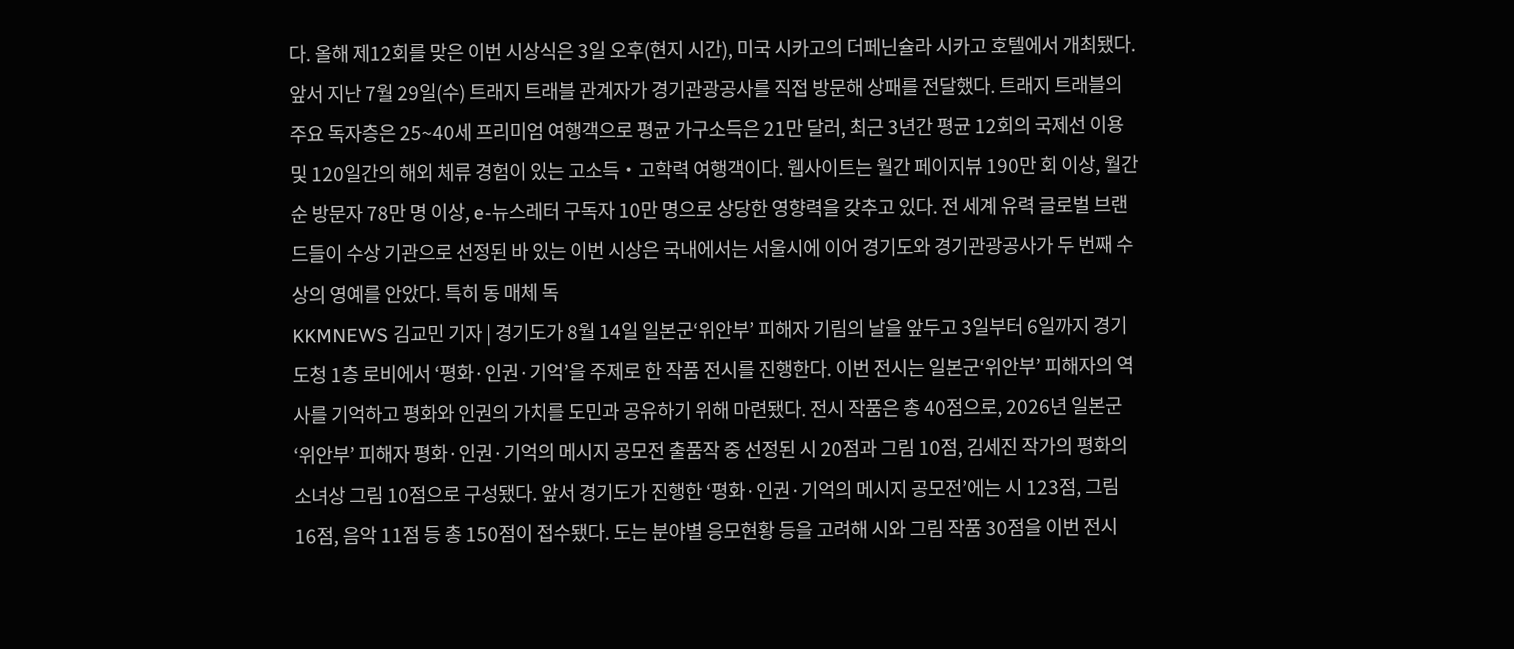다. 올해 제12회를 맞은 이번 시상식은 3일 오후(현지 시간), 미국 시카고의 더페닌슐라 시카고 호텔에서 개최됐다. 앞서 지난 7월 29일(수) 트래지 트래블 관계자가 경기관광공사를 직접 방문해 상패를 전달했다. 트래지 트래블의 주요 독자층은 25~40세 프리미엄 여행객으로 평균 가구소득은 21만 달러, 최근 3년간 평균 12회의 국제선 이용 및 120일간의 해외 체류 경험이 있는 고소득‧고학력 여행객이다. 웹사이트는 월간 페이지뷰 190만 회 이상, 월간 순 방문자 78만 명 이상, e-뉴스레터 구독자 10만 명으로 상당한 영향력을 갖추고 있다. 전 세계 유력 글로벌 브랜드들이 수상 기관으로 선정된 바 있는 이번 시상은 국내에서는 서울시에 이어 경기도와 경기관광공사가 두 번째 수상의 영예를 안았다. 특히 동 매체 독
KKMNEWS 김교민 기자 | 경기도가 8월 14일 일본군‘위안부’ 피해자 기림의 날을 앞두고 3일부터 6일까지 경기도청 1층 로비에서 ‘평화·인권·기억’을 주제로 한 작품 전시를 진행한다. 이번 전시는 일본군‘위안부’ 피해자의 역사를 기억하고 평화와 인권의 가치를 도민과 공유하기 위해 마련됐다. 전시 작품은 총 40점으로, 2026년 일본군‘위안부’ 피해자 평화·인권·기억의 메시지 공모전 출품작 중 선정된 시 20점과 그림 10점, 김세진 작가의 평화의 소녀상 그림 10점으로 구성됐다. 앞서 경기도가 진행한 ‘평화·인권·기억의 메시지 공모전’에는 시 123점, 그림 16점, 음악 11점 등 총 150점이 접수됐다. 도는 분야별 응모현황 등을 고려해 시와 그림 작품 30점을 이번 전시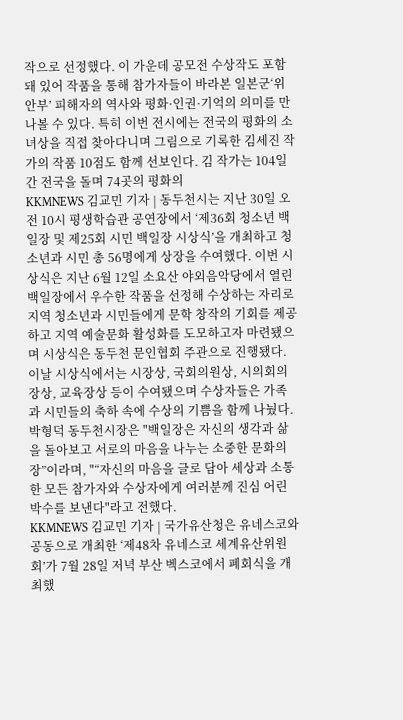작으로 선정했다. 이 가운데 공모전 수상작도 포함돼 있어 작품을 통해 참가자들이 바라본 일본군‘위안부’ 피해자의 역사와 평화·인권·기억의 의미를 만나볼 수 있다. 특히 이번 전시에는 전국의 평화의 소녀상을 직접 찾아다니며 그림으로 기록한 김세진 작가의 작품 10점도 함께 선보인다. 김 작가는 104일간 전국을 돌며 74곳의 평화의
KKMNEWS 김교민 기자 | 동두천시는 지난 30일 오전 10시 평생학습관 공연장에서 ‘제36회 청소년 백일장 및 제25회 시민 백일장 시상식’을 개최하고 청소년과 시민 총 56명에게 상장을 수여했다. 이번 시상식은 지난 6월 12일 소요산 야외음악당에서 열린 백일장에서 우수한 작품을 선정해 수상하는 자리로 지역 청소년과 시민들에게 문학 창작의 기회를 제공하고 지역 예술문화 활성화를 도모하고자 마련됐으며 시상식은 동두천 문인협회 주관으로 진행됐다. 이날 시상식에서는 시장상, 국회의원상, 시의회의장상, 교육장상 등이 수여됐으며 수상자들은 가족과 시민들의 축하 속에 수상의 기쁨을 함께 나눴다. 박형덕 동두천시장은 "백일장은 자신의 생각과 삶을 돌아보고 서로의 마음을 나누는 소중한 문화의 장”이라며, "“자신의 마음을 글로 담아 세상과 소통한 모든 참가자와 수상자에게 여러분께 진심 어린 박수를 보낸다"라고 전했다.
KKMNEWS 김교민 기자 | 국가유산청은 유네스코와 공동으로 개최한 ‘제48차 유네스코 세계유산위원회’가 7월 28일 저녁 부산 벡스코에서 폐회식을 개최했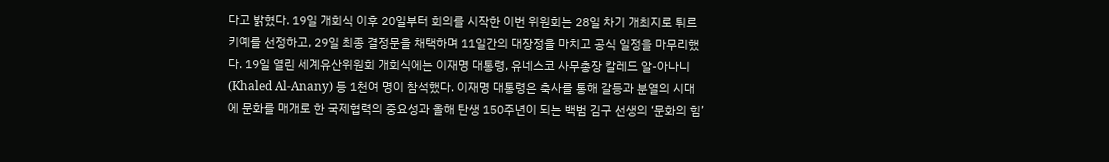다고 밝혔다. 19일 개회식 이후 20일부터 회의를 시작한 이번 위원회는 28일 차기 개최지로 튀르키예를 선정하고, 29일 최종 결정문을 채택하며 11일간의 대장정을 마치고 공식 일정을 마무리했다. 19일 열린 세계유산위원회 개회식에는 이재명 대통령, 유네스코 사무총장 칼레드 알-아나니(Khaled Al-Anany) 등 1천여 명이 참석했다. 이재명 대통령은 축사를 통해 갈등과 분열의 시대에 문화를 매개로 한 국제협력의 중요성과 올해 탄생 150주년이 되는 백범 김구 선생의 ‘문화의 힘’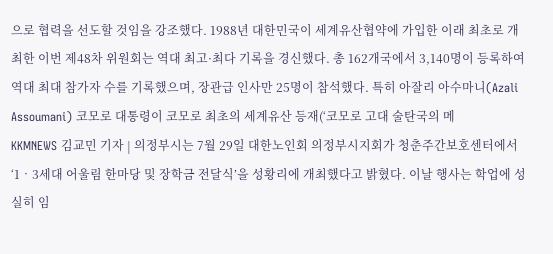으로 협력을 선도할 것임을 강조했다. 1988년 대한민국이 세계유산협약에 가입한 이래 최초로 개최한 이번 제48차 위원회는 역대 최고·최다 기록을 경신했다. 총 162개국에서 3,140명이 등록하여 역대 최대 참가자 수를 기록했으며, 장관급 인사만 25명이 참석했다. 특히 아잘리 아수마니(Azali Assoumani) 코모로 대통령이 코모로 최초의 세계유산 등재(‘코모로 고대 술탄국의 메
KKMNEWS 김교민 기자 | 의정부시는 7월 29일 대한노인회 의정부시지회가 청춘주간보호센터에서 ‘1‧3세대 어울림 한마당 및 장학금 전달식’을 성황리에 개최했다고 밝혔다. 이날 행사는 학업에 성실히 임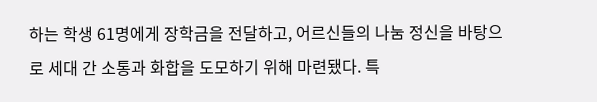하는 학생 61명에게 장학금을 전달하고, 어르신들의 나눔 정신을 바탕으로 세대 간 소통과 화합을 도모하기 위해 마련됐다. 특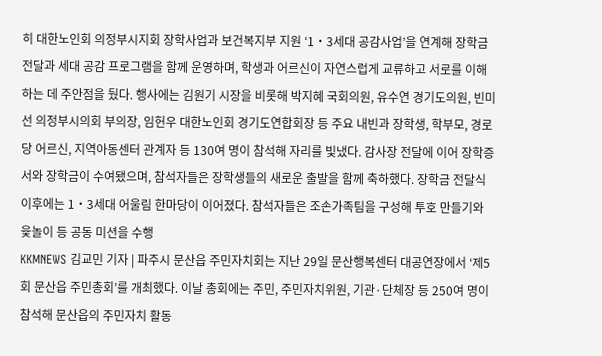히 대한노인회 의정부시지회 장학사업과 보건복지부 지원 ‘1‧3세대 공감사업’을 연계해 장학금 전달과 세대 공감 프로그램을 함께 운영하며, 학생과 어르신이 자연스럽게 교류하고 서로를 이해하는 데 주안점을 뒀다. 행사에는 김원기 시장을 비롯해 박지혜 국회의원, 유수연 경기도의원, 빈미선 의정부시의회 부의장, 임헌우 대한노인회 경기도연합회장 등 주요 내빈과 장학생, 학부모, 경로당 어르신, 지역아동센터 관계자 등 130여 명이 참석해 자리를 빛냈다. 감사장 전달에 이어 장학증서와 장학금이 수여됐으며, 참석자들은 장학생들의 새로운 출발을 함께 축하했다. 장학금 전달식 이후에는 1‧3세대 어울림 한마당이 이어졌다. 참석자들은 조손가족팀을 구성해 투호 만들기와 윷놀이 등 공동 미션을 수행
KKMNEWS 김교민 기자 | 파주시 문산읍 주민자치회는 지난 29일 문산행복센터 대공연장에서 ‘제5회 문산읍 주민총회’를 개최했다. 이날 총회에는 주민, 주민자치위원, 기관·단체장 등 250여 명이 참석해 문산읍의 주민자치 활동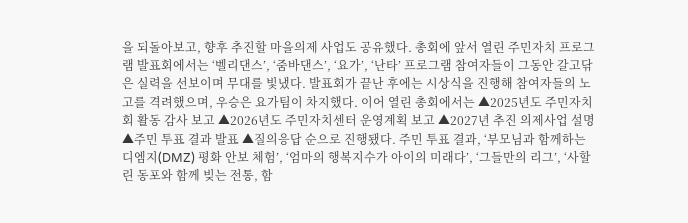을 되돌아보고, 향후 추진할 마을의제 사업도 공유했다. 총회에 앞서 열린 주민자치 프로그램 발표회에서는 ‘벨리댄스’, ‘줌바댄스’, ‘요가’, ‘난타’ 프로그램 참여자들이 그동안 갈고닦은 실력을 선보이며 무대를 빛냈다. 발표회가 끝난 후에는 시상식을 진행해 참여자들의 노고를 격려했으며, 우승은 요가팀이 차지했다. 이어 열린 총회에서는 ▲2025년도 주민자치회 활동 감사 보고 ▲2026년도 주민자치센터 운영계획 보고 ▲2027년 추진 의제사업 설명 ▲주민 투표 결과 발표 ▲질의응답 순으로 진행됐다. 주민 투표 결과, ‘부모님과 함께하는 디엠지(DMZ) 평화 안보 체험’, ‘엄마의 행복지수가 아이의 미래다’, ‘그들만의 리그’, ‘사할린 동포와 함께 빚는 전통, 함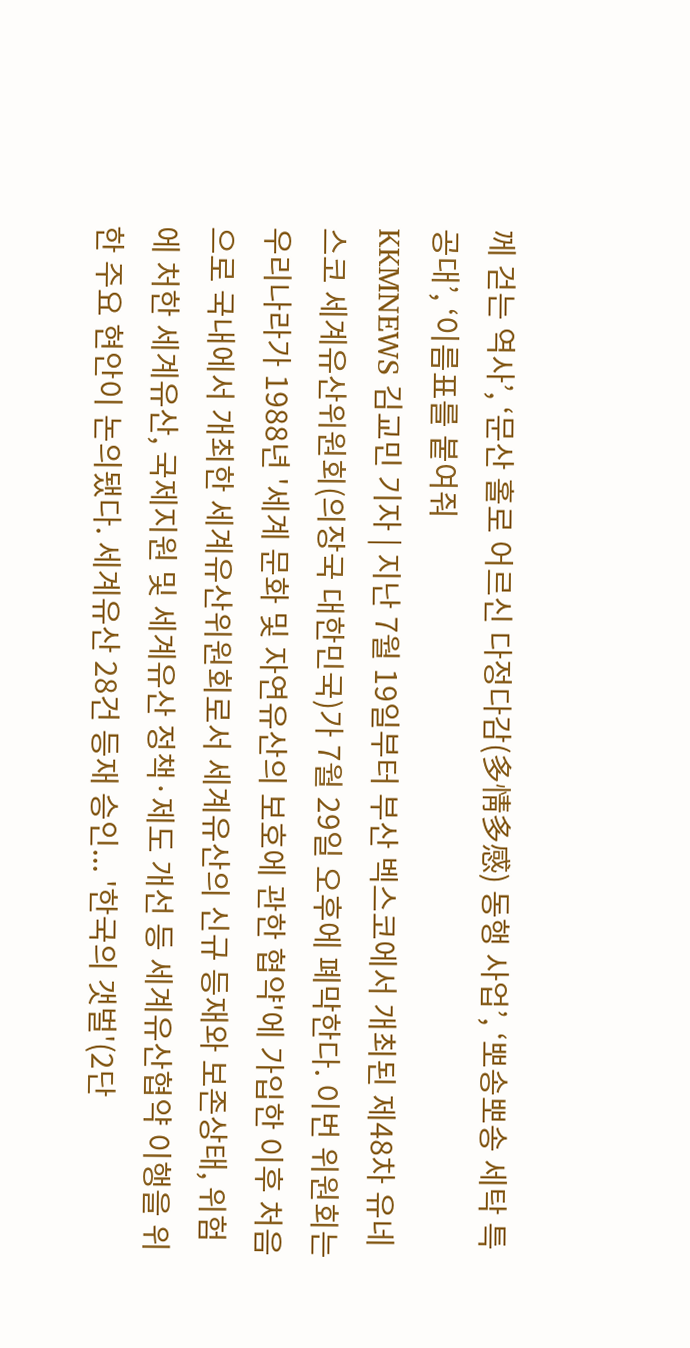께 걷는 역사’, ‘문산 홀로 어르신 다정다감(多情多感) 동행 사업’, ‘뽀송뽀송 세탁 특공대’, ‘이름표를 붙여줘
KKMNEWS 김교민 기자 | 지난 7월 19일부터 부산 벡스코에서 개최된 제48차 유네스코 세계유산위원회(의장국 대한민국)가 7월 29일 오후에 폐막한다. 이번 위원회는 우리나라가 1988년 '세계 문화 및 자연유산의 보호에 관한 협약'에 가입한 이후 처음으로 국내에서 개최한 세계유산위원회로서 세계유산의 신규 등재와 보존상태, 위험에 처한 세계유산, 국제지원 및 세계유산 정책·제도 개선 등 세계유산협약 이행을 위한 주요 현안이 논의됐다. 세계유산 28건 등재 승인... '한국의 갯벌'(2단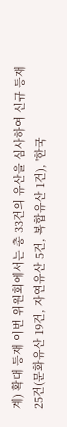계) 확대 등재 이번 위원회에서는 총 33건의 유산을 심사하여 신규 등재 25건(문화유산 19건, 자연유산 5건, 복합유산 1건), '한국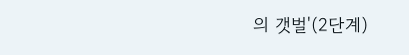의 갯벌'(2단계)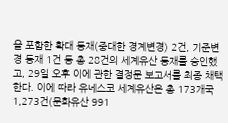을 포함한 확대 등재(중대한 경계변경) 2건, 기준변경 등재 1건 등 총 28건의 세계유산 등재를 승인했고, 29일 오후 이에 관한 결정문 보고서를 최종 채택한다. 이에 따라 유네스코 세계유산은 총 173개국 1,273건(문화유산 991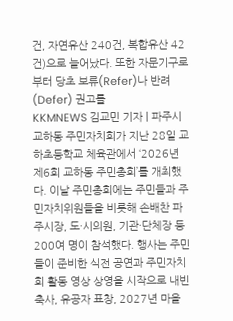건, 자연유산 240건, 복합유산 42건)으로 늘어났다. 또한 자문기구로부터 당초 보류(Refer)나 반려(Defer) 권고를
KKMNEWS 김교민 기자 | 파주시 교하동 주민자치회가 지난 28일 교하초등학교 체육관에서 ‘2026년 제6회 교하동 주민총회’를 개최했다. 이날 주민총회에는 주민들과 주민자치위원들을 비롯해 손배찬 파주시장, 도·시의원, 기관·단체장 등 200여 명이 참석했다. 행사는 주민들이 준비한 식전 공연과 주민자치회 활동 영상 상영을 시작으로 내빈 축사, 유공자 표창, 2027년 마을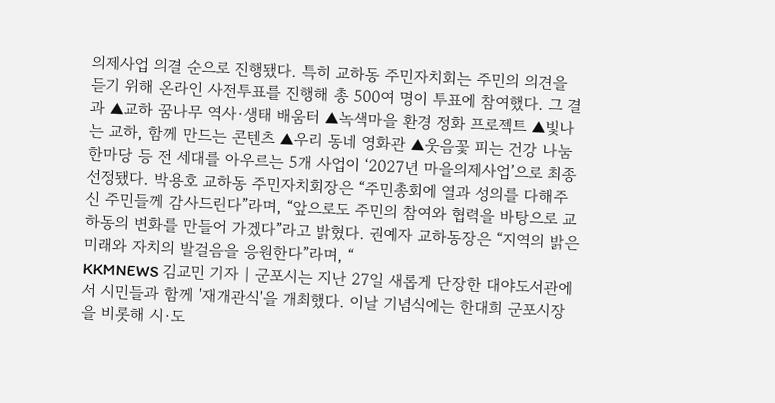의제사업 의결 순으로 진행됐다. 특히 교하동 주민자치회는 주민의 의견을 듣기 위해 온라인 사전투표를 진행해 총 500여 명이 투표에 참여했다. 그 결과 ▲교하 꿈나무 역사·생태 배움터 ▲녹색마을 환경 정화 프로젝트 ▲빛나는 교하, 함께 만드는 콘텐츠 ▲우리 동네 영화관 ▲웃음꽃 피는 건강 나눔 한마당 등 전 세대를 아우르는 5개 사업이 ‘2027년 마을의제사업’으로 최종 선정됐다. 박용호 교하동 주민자치회장은 “주민총회에 열과 성의를 다해주신 주민들께 감사드린다”라며, “앞으로도 주민의 참여와 협력을 바탕으로 교하동의 변화를 만들어 가겠다”라고 밝혔다. 권예자 교하동장은 “지역의 밝은 미래와 자치의 발걸음을 응원한다”라며, “
KKMNEWS 김교민 기자 | 군포시는 지난 27일 새롭게 단장한 대야도서관에서 시민들과 함께 '재개관식'을 개최했다. 이날 기념식에는 한대희 군포시장을 비롯해 시·도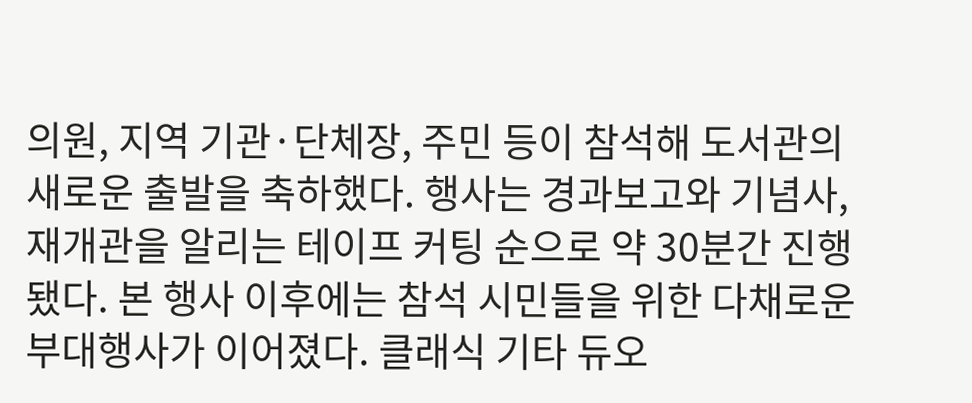의원, 지역 기관·단체장, 주민 등이 참석해 도서관의 새로운 출발을 축하했다. 행사는 경과보고와 기념사, 재개관을 알리는 테이프 커팅 순으로 약 30분간 진행됐다. 본 행사 이후에는 참석 시민들을 위한 다채로운 부대행사가 이어졌다. 클래식 기타 듀오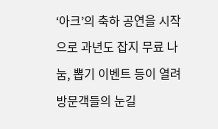‘아크’의 축하 공연을 시작으로 과년도 잡지 무료 나눔, 뽑기 이벤트 등이 열려 방문객들의 눈길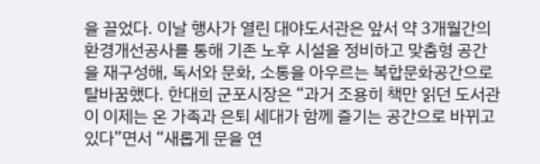을 끌었다. 이날 행사가 열린 대야도서관은 앞서 약 3개월간의 환경개선공사를 통해 기존 노후 시설을 정비하고 맞춤형 공간을 재구성해, 독서와 문화, 소통을 아우르는 복합문화공간으로 탈바꿈했다. 한대희 군포시장은 “과거 조용히 책만 읽던 도서관이 이제는 온 가족과 은퇴 세대가 함께 즐기는 공간으로 바뀌고 있다”면서 “새롭게 문을 연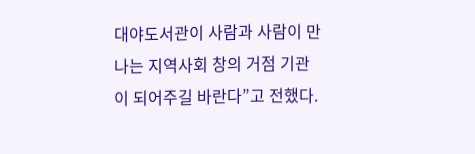대야도서관이 사람과 사람이 만나는 지역사회 창의 거점 기관이 되어주길 바란다”고 전했다.